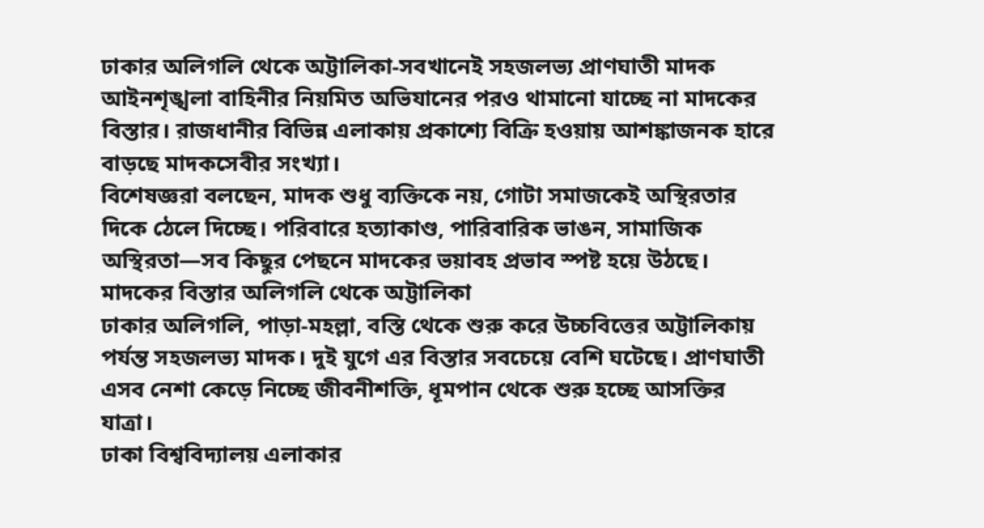ঢাকার অলিগলি থেকে অট্টালিকা-সবখানেই সহজলভ্য প্রাণঘাতী মাদক
আইনশৃঙ্খলা বাহিনীর নিয়মিত অভিযানের পরও থামানো যাচ্ছে না মাদকের বিস্তার। রাজধানীর বিভিন্ন এলাকায় প্রকাশ্যে বিক্রি হওয়ায় আশঙ্কাজনক হারে বাড়ছে মাদকসেবীর সংখ্যা।
বিশেষজ্ঞরা বলছেন, মাদক শুধু ব্যক্তিকে নয়, গোটা সমাজকেই অস্থিরতার দিকে ঠেলে দিচ্ছে। পরিবারে হত্যাকাণ্ড, পারিবারিক ভাঙন, সামাজিক অস্থিরতা—সব কিছুর পেছনে মাদকের ভয়াবহ প্রভাব স্পষ্ট হয়ে উঠছে।
মাদকের বিস্তার অলিগলি থেকে অট্টালিকা
ঢাকার অলিগলি, পাড়া-মহল্লা, বস্তি থেকে শুরু করে উচ্চবিত্তের অট্টালিকায় পর্যন্ত সহজলভ্য মাদক। দুই যুগে এর বিস্তার সবচেয়ে বেশি ঘটেছে। প্রাণঘাতী এসব নেশা কেড়ে নিচ্ছে জীবনীশক্তি, ধূমপান থেকে শুরু হচ্ছে আসক্তির যাত্রা।
ঢাকা বিশ্ববিদ্যালয় এলাকার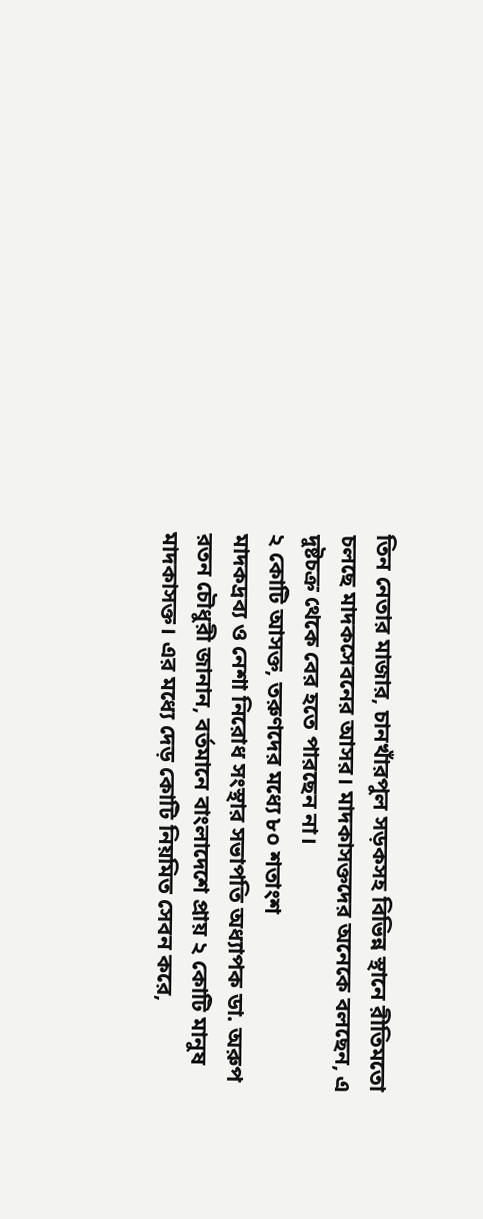তিন নেতার মাজার, চানখাঁরপুল সড়কসহ বিভিন্ন স্থানে রীতিমতো চলছে মাদকসেবনের আসর। মাদকাসক্তদের অনেকে বলছেন, এ দুষ্টচক্র থেকে বের হতে পারছেন না।
২ কোটি আসক্ত, তরুণদের মধ্যে ৮০ শতাংশ
মাদকদ্রব্য ও নেশা নিরোধ সংস্থার সভাপতি অধ্যাপক ডা. অরুপ রতন চৌধুরী জানান, বর্তমানে বাংলাদেশে প্রায় ২ কোটি মানুষ মাদকাসক্ত। এর মধ্যে দেড় কোটি নিয়মিত সেবন করে,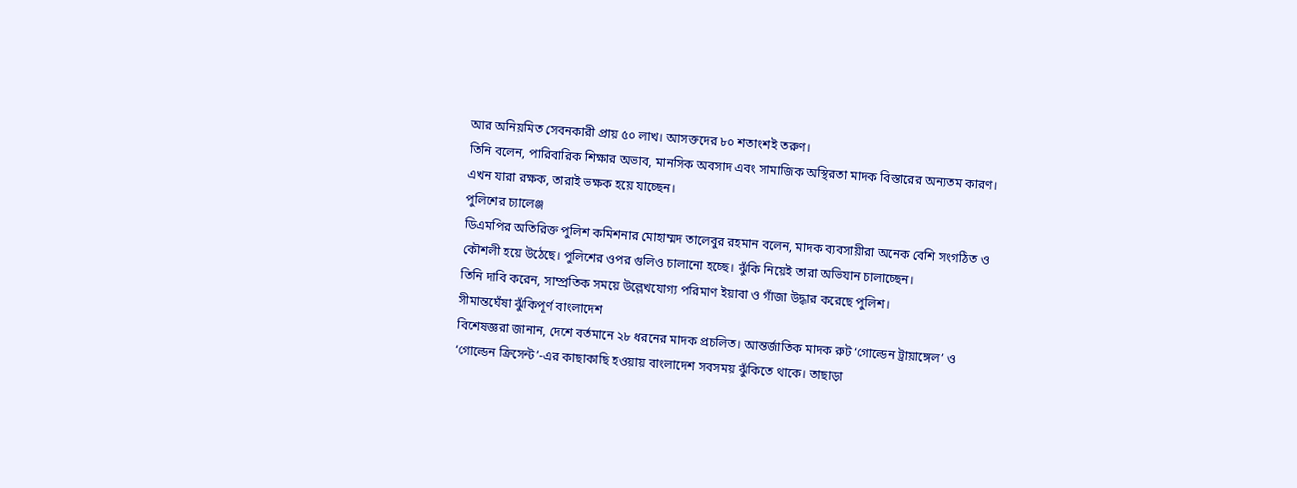আর অনিয়মিত সেবনকারী প্রায় ৫০ লাখ। আসক্তদের ৮০ শতাংশই তরুণ।
তিনি বলেন, পারিবারিক শিক্ষার অভাব, মানসিক অবসাদ এবং সামাজিক অস্থিরতা মাদক বিস্তারের অন্যতম কারণ। এখন যারা রক্ষক, তারাই ভক্ষক হয়ে যাচ্ছেন।
পুলিশের চ্যালেঞ্জ
ডিএমপির অতিরিক্ত পুলিশ কমিশনার মোহাম্মদ তালেবুর রহমান বলেন, মাদক ব্যবসায়ীরা অনেক বেশি সংগঠিত ও কৌশলী হয়ে উঠেছে। পুলিশের ওপর গুলিও চালানো হচ্ছে। ঝুঁকি নিয়েই তারা অভিযান চালাচ্ছেন।
তিনি দাবি করেন, সাম্প্রতিক সময়ে উল্লেখযোগ্য পরিমাণ ইয়াবা ও গাঁজা উদ্ধার করেছে পুলিশ।
সীমান্তঘেঁষা ঝুঁকিপূর্ণ বাংলাদেশ
বিশেষজ্ঞরা জানান, দেশে বর্তমানে ২৮ ধরনের মাদক প্রচলিত। আন্তর্জাতিক মাদক রুট ‘গোল্ডেন ট্রায়াঙ্গেল’ ও ‘গোল্ডেন ক্রিসেন্ট’-এর কাছাকাছি হওয়ায় বাংলাদেশ সবসময় ঝুঁকিতে থাকে। তাছাড়া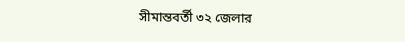সীমান্তবর্তী ৩২ জেলার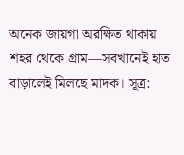অনেক জায়গা অরক্ষিত থাকায় শহর থেকে গ্রাম—সবখানেই হাত বাড়ালেই মিলছে মাদক। সূত্র: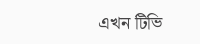এখন টিভি